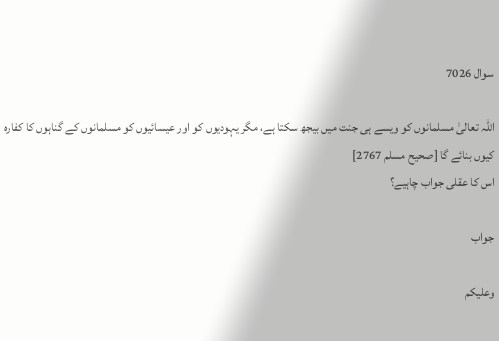سوال 7026

اللہ تعالیٰ مسلمانوں کو ویسے ہی جنت میں بیجھ سکتا ہے، مگر یہودیوں کو اور عیسائیوں کو مسلمانوں کے گناہوں کا کفارہ کیوں بنائے گا [صحیح مسلم 2767]
اس کا عقلی جواب چاہیے؟

جواب

وعلیکم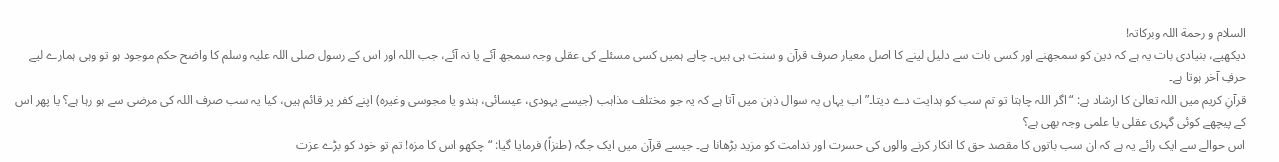السلام و رحمة اللہ وبرکاتہ!
دیکھیے، بنیادی بات یہ ہے کہ دین کو سمجھنے اور کسی بات سے دلیل لینے کا اصل معیار صرف قرآن و سنت ہی ہیں۔ چاہے ہمیں کسی مسئلے کی عقلی وجہ سمجھ آئے یا نہ آئے، جب اللہ اور اس کے رسول صلی اللہ علیہ وسلم کا واضح حکم موجود ہو تو وہی ہمارے لیے حرفِ آخر ہوتا ہے۔
قرآنِ کریم میں اللہ تعالیٰ کا ارشاد ہے: “اگر اللہ چاہتا تو تم سب کو ہدایت دے دیتا۔” اب یہاں یہ سوال ذہن میں آتا ہے کہ یہ جو مختلف مذاہب (جیسے یہودی، عیسائی، ہندو یا مجوسی وغیرہ) اپنے کفر پر قائم ہیں، کیا یہ سب صرف اللہ کی مرضی سے ہو رہا ہے؟ یا پھر اس کے پیچھے کوئی گہری عقلی یا علمی وجہ بھی ہے؟
اس حوالے سے ایک رائے یہ ہے کہ ان سب باتوں کا مقصد حق کا انکار کرنے والوں کی حسرت اور ندامت کو مزید بڑھانا ہے۔ جیسے قرآن میں ایک جگہ (طنزاً) فرمایا گیا: “چکھو اس کا مزہ! تم تو خود کو بڑے عزت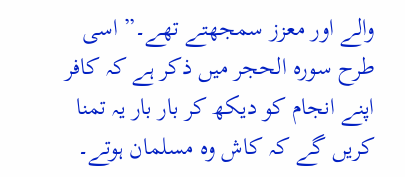والے اور معزز سمجھتے تھے۔” اسی طرح سورہ الحجر میں ذکر ہے کہ کافر اپنے انجام کو دیکھ کر بار بار یہ تمنا کریں گے کہ کاش وہ مسلمان ہوتے۔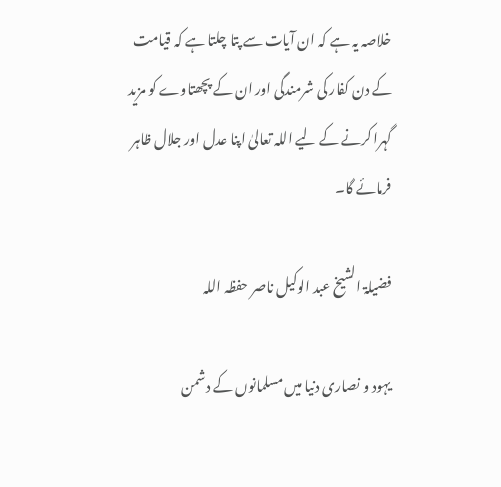خلاصہ یہ ہے کہ ان آیات سے پتا چلتا ہے کہ قیامت کے دن کفار کی شرمندگی اور ان کے پچھتاوے کو مزید گہرا کرنے کے لیے اللہ تعالیٰ اپنا عدل اور جلال ظاہر فرمائے گا۔

فضیلۃ الشیخ عبد الوکیل ناصر حفظہ اللہ

یہود و نصاری دنیا میں مسلمانوں کے دشمن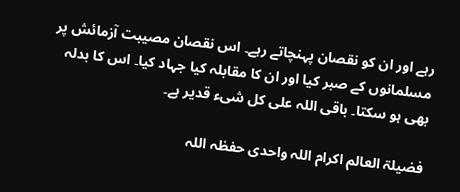رہے اور ان کو نقصان پہنچاتے رہے۔ اس نقصان مصیبت آزمائش پر مسلمانوں کے صبر کیا اور ان کا مقابلہ کیا جہاد کیا۔ اس کا بدلہ بھی ہو سکتا۔ باقی اللہ علی کل شیء قدیر ہے۔

فضیلۃ العالم اکرام اللہ واحدی حفظہ اللہ